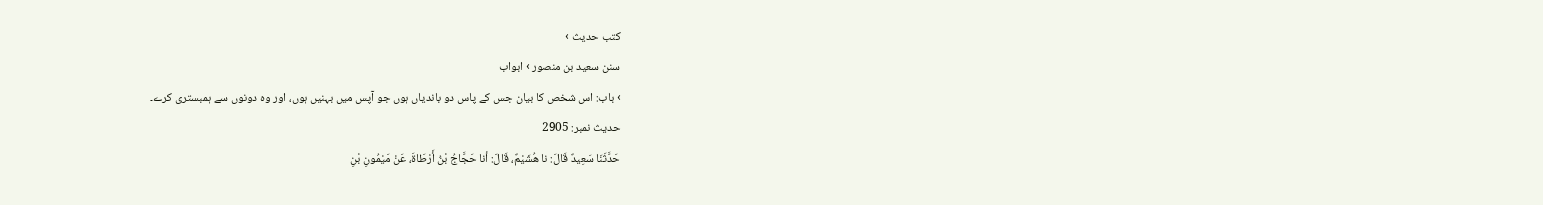کتب حدیث ›
سنن سعید بن منصور › ابواب
› باب: اس شخص کا بیان جس کے پاس دو باندیاں ہوں جو آپس میں بہنیں ہوں، اور وہ دونوں سے ہمبستری کرے۔
حدیث نمبر: 2905
حَدَّثَنَا سَعِيدٌ قَالَ: نا هُشَيْمٌ، قَالَ: أنا حَجَّاجُ بْنُ أَرْطَاةَ، عَنْ مَيْمُونِ بْنِ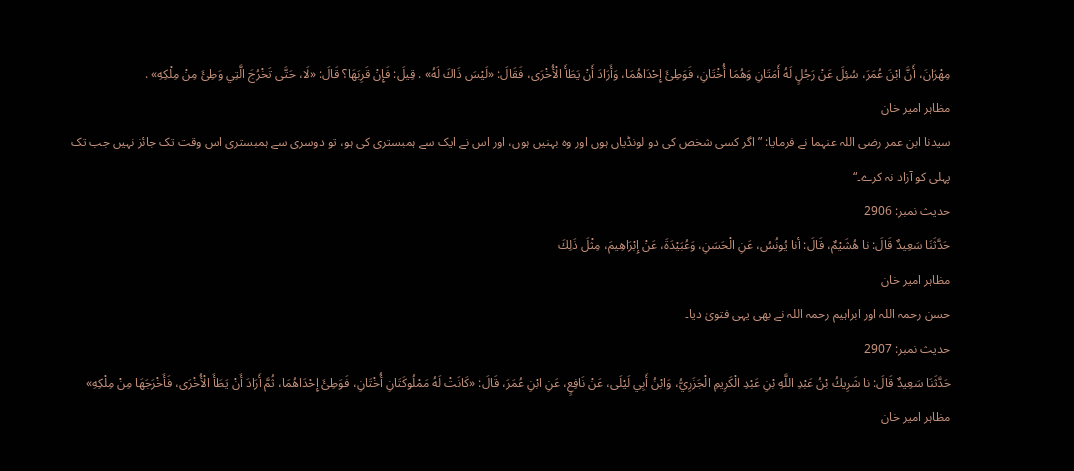مِهْرَانَ، أَنَّ ابْنَ عُمَرَ، سُئِلَ عَنْ رَجُلٍ لَهُ أَمَتَانِ وَهُمَا أُخْتَانِ، فَوَطِئَ إِحْدَاهُمَا، وَأَرَادَ أَنْ يَطَأَ الْأُخْرَى، فَقَالَ: «لَيْسَ ذَاكَ لَهُ» . قِيلَ: فَإِنْ قَرِبَهَا؟ قَالَ: «لَا، حَتَّى تَخْرُجَ الَّتِي وَطِئَ مِنْ مِلْكِهِ» .
مظاہر امیر خان
سیدنا ابن عمر رضی اللہ عنہما نے فرمایا: ”اگر کسی شخص کی دو لونڈیاں ہوں اور وہ بہنیں ہوں، اور اس نے ایک سے ہمبستری کی ہو، تو دوسری سے ہمبستری اس وقت تک جائز نہیں جب تک پہلی کو آزاد نہ کرے۔“
حدیث نمبر: 2906
حَدَّثَنَا سَعِيدٌ قَالَ: نا هُشَيْمٌ، قَالَ: أنا يُونُسُ، عَنِ الْحَسَنِ، وَعُبَيْدَةَ، عَنْ إِبْرَاهِيمَ، مِثْلَ ذَلِكَ
مظاہر امیر خان
حسن رحمہ اللہ اور ابراہیم رحمہ اللہ نے بھی یہی فتویٰ دیا۔
حدیث نمبر: 2907
حَدَّثَنَا سَعِيدٌ قَالَ: نا شَرِيكُ بْنُ عَبْدِ اللَّهِ بْنِ عَبْدِ الْكَرِيمِ الْجَزَرِيُّ، وَابْنُ أَبِي لَيْلَى، عَنْ نَافِعٍ، عَنِ ابْنِ عُمَرَ، قَالَ: «كَانَتْ لَهُ مَمْلُوكَتَانِ أُخْتَانِ، فَوَطِئَ إِحْدَاهُمَا، ثُمَّ أَرَادَ أَنْ يَطَأَ الْأُخْرَى، فَأَخْرَجَهَا مِنْ مِلْكِهِ»
مظاہر امیر خان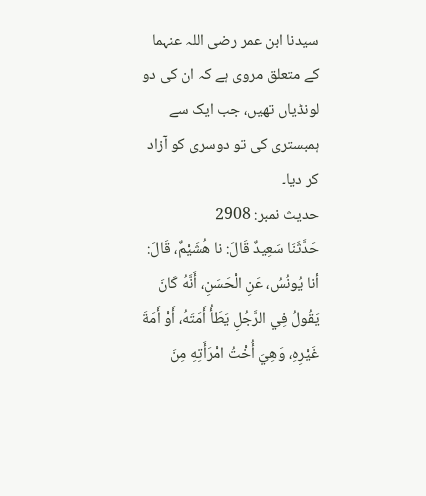سیدنا ابن عمر رضی اللہ عنہما کے متعلق مروی ہے کہ ان کی دو لونڈیاں تھیں، جب ایک سے ہمبستری کی تو دوسری کو آزاد کر دیا۔
حدیث نمبر: 2908
حَدَّثَنَا سَعِيدٌ قَالَ: نا هُشَيْمٌ، قَالَ: أنا يُونُسُ، عَنِ الْحَسَنِ، أَنَّهُ كَانَ يَقُولُ فِي الرَّجُلِ يَطَأُ أَمَتَهُ، أَوْ أَمَةَ غَيْرِهِ، وَهِيَ أُخْتُ امْرَأَتِهِ مِنَ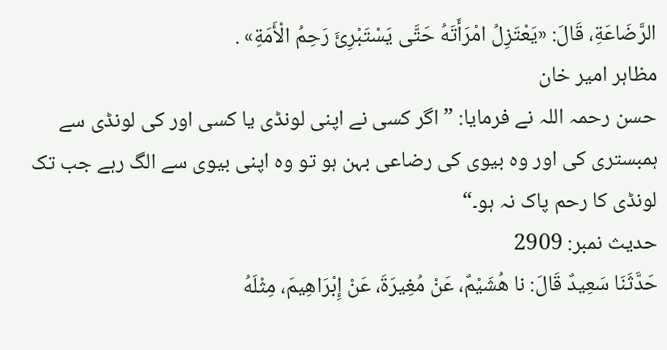الرَّضَاعَةِ، قَالَ: «يَعْتَزِلُ امْرَأَتَهُ حَتَّى يَسْتَبْرِئَ رَحِمُ الْأَمَةِ» .
مظاہر امیر خان
حسن رحمہ اللہ نے فرمایا: ”اگر کسی نے اپنی لونڈی یا کسی اور کی لونڈی سے ہمبستری کی اور وہ بیوی کی رضاعی بہن ہو تو وہ اپنی بیوی سے الگ رہے جب تک لونڈی کا رحم پاک نہ ہو۔“
حدیث نمبر: 2909
حَدَّثَنَا سَعِيدٌ قَالَ: نا هُشَيْمٌ، عَنْ مُغِيرَةَ، عَنْ إِبْرَاهِيمَ، مِثْلَهُ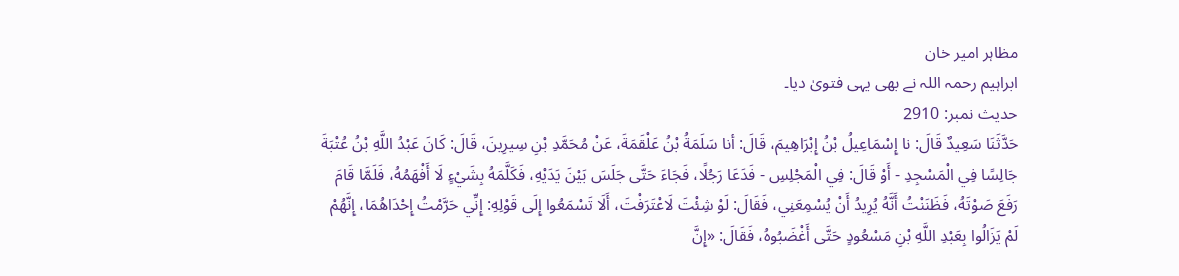مظاہر امیر خان
ابراہیم رحمہ اللہ نے بھی یہی فتویٰ دیا۔
حدیث نمبر: 2910
حَدَّثَنَا سَعِيدٌ قَالَ: نا إِسْمَاعِيلُ بْنُ إِبْرَاهِيمَ، قَالَ: أنا سَلَمَةُ بْنُ عَلْقَمَةَ، عَنْ مُحَمَّدِ بْنِ سِيرِينَ، قَالَ: كَانَ عَبْدُ اللَّهِ بْنُ عُتْبَةَ جَالِسًا فِي الْمَسْجِدِ - أَوْ قَالَ: فِي الْمَجْلِسِ - فَدَعَا رَجُلًا، فَجَاءَ حَتَّى جَلَسَ بَيْنَ يَدَيْهِ، فَكَلَّمَهُ بِشَيْءٍ لَا أَفْهَمُهُ، فَلَمَّا قَامَ رَفَعَ صَوْتَهُ، فَظَنَنْتُ أَنَّهُ يُرِيدُ أَنْ يُسْمِعَنِي، فَقَالَ: لَوْ شِئْتَ لَاعْتَرَفْتَ، أَلَا تَسْمَعُوا إِلَى قَوْلِهِ: إِنِّي حَرَّمْتُ إِحْدَاهُمَا، إِنَّهُمْ لَمْ يَزَالُوا بِعَبْدِ اللَّهِ بْنِ مَسْعُودٍ حَتَّى أَغْضَبُوهُ، فَقَالَ: «إِنَّ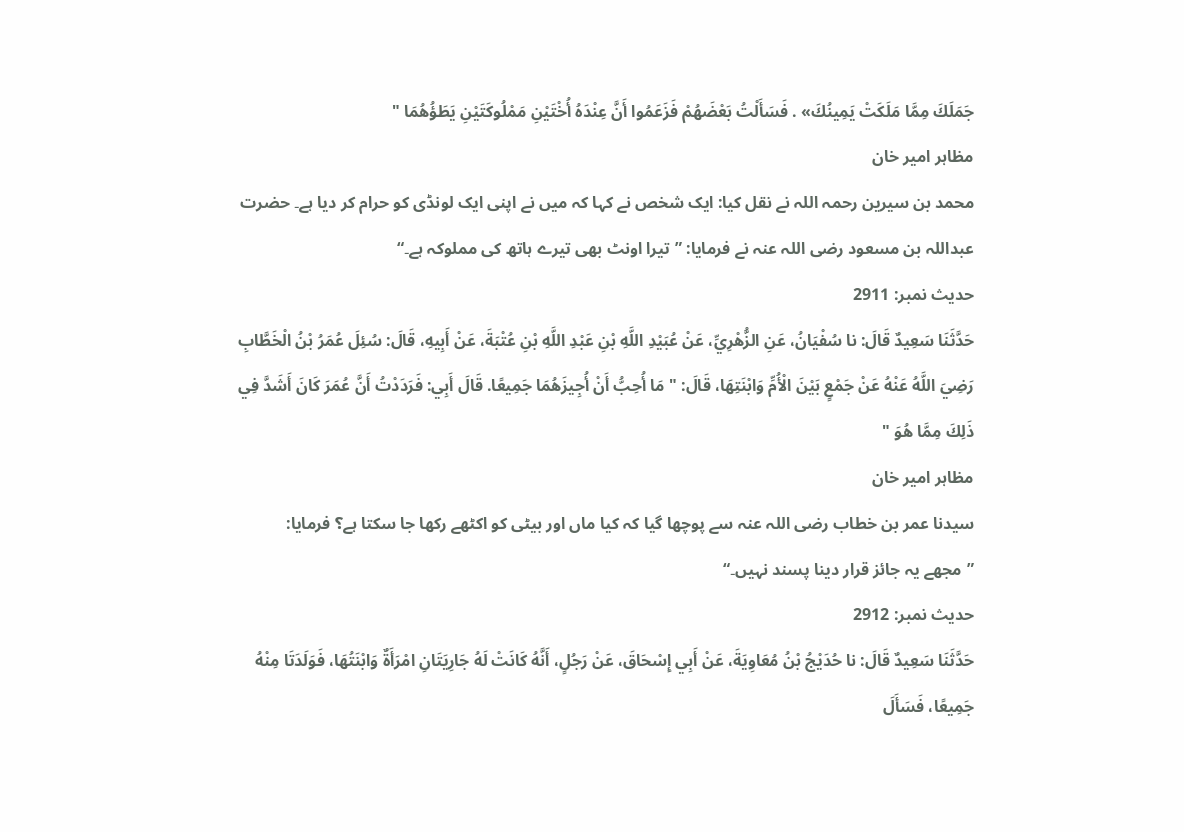جَمَلَكَ مِمَّا مَلَكَتْ يَمِينُكَ» . فَسَأَلْتُ بَعْضَهُمْ فَزَعَمُوا أَنَّ عِنْدَهُ أُخْتَيْنِ مَمْلُوكَتَيْنِ يَطَؤُهُمَا "
مظاہر امیر خان
محمد بن سیرین رحمہ اللہ نے نقل کیا: ایک شخص نے کہا کہ میں نے اپنی ایک لونڈی کو حرام کر دیا ہے۔ حضرت عبداللہ بن مسعود رضی اللہ عنہ نے فرمایا: ”تیرا اونٹ بھی تیرے ہاتھ کی مملوکہ ہے۔“
حدیث نمبر: 2911
حَدَّثَنَا سَعِيدٌ قَالَ: نا سُفْيَانُ، عَنِ الزُّهْرِيِّ، عَنْ عُبَيْدِ اللَّهِ بْنِ عَبْدِ اللَّهِ بْنِ عُتْبَةَ، عَنْ أَبِيهِ، قَالَ: سُئِلَ عُمَرُ بْنُ الْخَطَّابِ رَضِيَ اللَّهُ عَنْهُ عَنْ جَمْعٍ بَيْنَ الْأُمِّ وَابْنَتِهَا، قَالَ: " مَا أُحِبُّ أَنْ أُجِيزَهُمَا جَمِيعًا. قَالَ أَبِي: فَرَدَدْتُ أَنَّ عُمَرَ كَانَ أَشَدَّ فِي ذَلِكَ مِمَّا هُوَ "
مظاہر امیر خان
سیدنا عمر بن خطاب رضی اللہ عنہ سے پوچھا گیا کہ کیا ماں اور بیٹی کو اکٹھے رکھا جا سکتا ہے؟ فرمایا: ”مجھے یہ جائز قرار دینا پسند نہیں۔“
حدیث نمبر: 2912
حَدَّثَنَا سَعِيدٌ قَالَ: نا حُدَيْجُ بْنُ مُعَاوِيَةَ، عَنْ أَبِي إِسْحَاقَ، عَنْ رَجُلٍ، أَنَّهُ كَانَتْ لَهُ جَارِيَتَانِ امْرَأَةٌ وَابْنَتُهَا، فَوَلَدَتَا مِنْهُ جَمِيعًا، فَسَأَلَ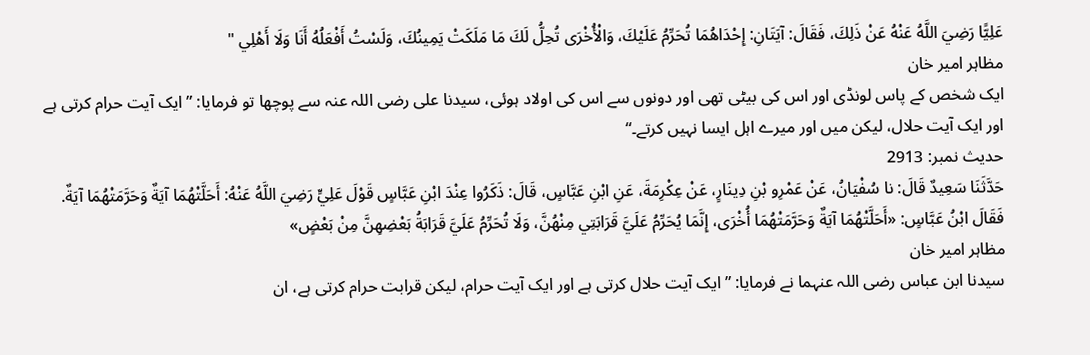عَلِيًّا رَضِيَ اللَّهُ عَنْهُ عَنْ ذَلِكَ، فَقَالَ: آيَتَانِ: إِحْدَاهُمَا تُحَرِّمُ عَلَيْكَ، وَالْأُخْرَى تُحِلُّ لَكَ مَا مَلَكَتْ يَمِينُكَ، وَلَسْتُ أَفْعَلُهُ أَنَا وَلَا أَهْلِي "
مظاہر امیر خان
ایک شخص کے پاس لونڈی اور اس کی بیٹی تھی اور دونوں سے اس کی اولاد ہوئی، سیدنا علی رضی اللہ عنہ سے پوچھا تو فرمایا: ”ایک آیت حرام کرتی ہے اور ایک آیت حلال، لیکن میں اور میرے اہل ایسا نہیں کرتے۔“
حدیث نمبر: 2913
حَدَّثَنَا سَعِيدٌ قَالَ: نا سُفْيَانُ، عَنْ عَمْرِو بْنِ دِينَارٍ، عَنْ عِكْرِمَةَ، عَنِ ابْنِ عَبَّاسٍ، قَالَ: ذَكَرُوا عِنْدَ ابْنِ عَبَّاسٍ قَوْلَ عَلِيٍّ رَضِيَ اللَّهُ عَنْهُ: أَحَلَّتْهُمَا آيَةٌ وَحَرَّمَتْهُمَا آيَةٌ. فَقَالَ ابْنُ عَبَّاسٍ: «أَحَلَّتْهُمَا آيَةٌ وَحَرَّمَتْهُمَا أُخْرَى، إِنَّمَا يُحَرِّمُ عَلَيَّ قَرَابَتِي مِنْهُنَّ، وَلَا تُحَرِّمُ عَلَيَّ قَرَابَةُ بَعْضِهِنَّ مِنْ بَعْضٍ»
مظاہر امیر خان
سیدنا ابن عباس رضی اللہ عنہما نے فرمایا: ”ایک آیت حلال کرتی ہے اور ایک آیت حرام، لیکن قرابت حرام کرتی ہے، ان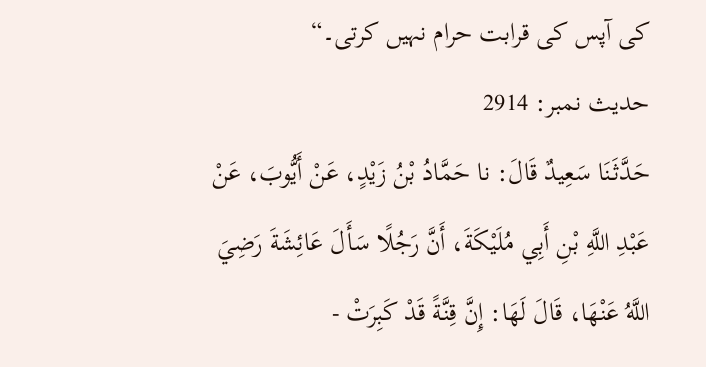کی آپس کی قرابت حرام نہیں کرتی۔“
حدیث نمبر: 2914
حَدَّثَنَا سَعِيدٌ قَالَ: نا حَمَّادُ بْنُ زَيْدٍ، عَنْ أَيُّوبَ، عَنْ عَبْدِ اللَّهِ بْنِ أَبِي مُلَيْكَةَ، أَنَّ رَجُلًا سَأَلَ عَائِشَةَ رَضِيَ اللَّهُ عَنْهَا، قَالَ لَهَا: إِنَّ قِنَّةً قَدْ كَبِرَتْ -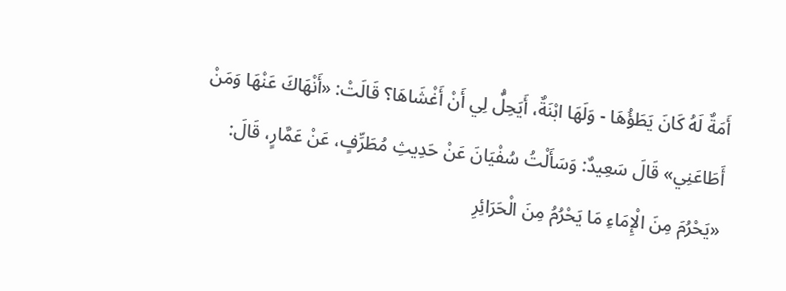أَمَةٌ لَهُ كَانَ يَطَؤُهَا - وَلَهَا ابْنَةٌ، أَيَحِلُّ لِي أَنْ أَغْشَاهَا؟ قَالَتْ: «أَنْهَاكَ عَنْهَا وَمَنْ أَطَاعَنِي» قَالَ سَعِيدٌ: وَسَأَلْتُ سُفْيَانَ عَنْ حَدِيثِ مُطَرِّفٍ، عَنْ عَمَّارٍ، قَالَ: «يَحْرُمَ مِنَ الْإِمَاءِ مَا يَحْرُمُ مِنَ الْحَرَائِرِ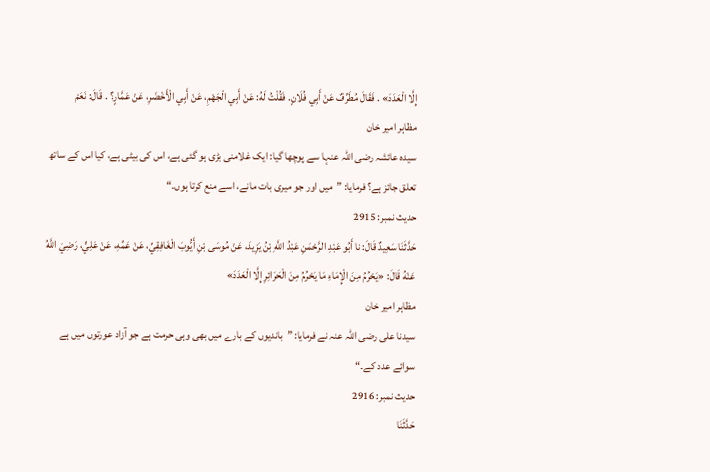إِلَّا الْعَدَدَ» . فَقَالَ مُطَرِّفٌ عَنْ أَبِي فُلَانٍ. فَقُلْتُ لَهُ: عَنْ أَبِي الْجَهْمِ، عَنْ أَبِي الْأَخْضَرِ، عَنْ عَمَّارٍ؟ . قَالَ: نَعَمْ
مظاہر امیر خان
سیدہ عائشہ رضی اللہ عنہا سے پوچھا گیا: ایک غلامنی بڑی ہو گئی ہے، اس کی بیٹی ہے، کیا اس کے ساتھ تعلق جائز ہے؟ فرمایا: ”میں اور جو میری بات مانے، اسے منع کرتا ہوں۔“
حدیث نمبر: 2915
حَدَّثَنَا سَعِيدٌ قَالَ: نا أَبُو عَبْدِ الرَّحْمَنِ عَبْدُ اللَّهِ بْنُ يَزِيدَ، عَنْ مُوسَى بْنِ أَيُّوبَ الْغَافِقِيِّ، عَنْ عَمِّهِ، عَنْ عَلِيٍّ، رَضِيَ اللَّهُ عَنْهُ قَالَ: «يَحْرُمُ مِنَ الْإِمَاءِ مَا يَحْرُمُ مِنَ الْحَرَائِرِ إِلَّا الْعَدَدَ»
مظاہر امیر خان
سیدنا علی رضی اللہ عنہ نے فرمایا: ”باندیوں کے بارے میں بھی وہی حرمت ہے جو آزاد عورتوں میں ہے سوائے عدد کے۔“
حدیث نمبر: 2916
حَدَّثَنَا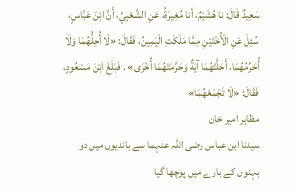سَعِيدٌ قَالَ: نا هُشَيْمٌ، أنا مُغِيرَةُ، عَنِ الشَّعْبِيِّ، أَنَّ ابْنَ عَبَّاسٍ، سُئِلَ عَنِ الْأُخْتَيْنِ مِمَّا مَلَكَتِ الْيَمِينُ، فَقَالَ: «لَا أُحِلُّهُمَا وَلَا أُحَرِّمُهُمَا، أَحَلَّتْهُمَا آيَةٌ وَحَرَّمَتْهُمَا أُخْرَى» . فَبَلَغَ ابْنَ مَسْعُودٍ، فَقَالَ: «لَا تَجْمَعْهُمَا»
مظاہر امیر خان
سیدنا ابن عباس رضی اللہ عنہما سے باندیوں میں دو بہنوں کے بارے میں پوچھا گیا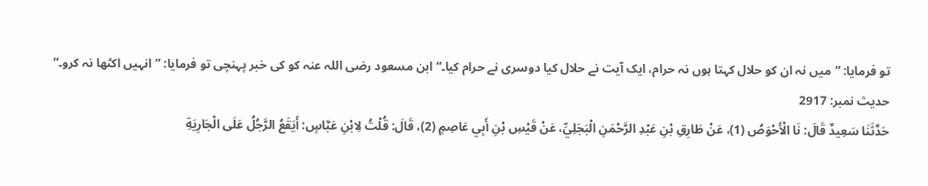تو فرمایا: ”میں نہ ان کو حلال کہتا ہوں نہ حرام، ایک آیت نے حلال کیا دوسری نے حرام کیا۔“ ابن مسعود رضی اللہ عنہ کو کی خبر پہنچی تو فرمایا: ”انہیں اکٹھا نہ کرو۔“
حدیث نمبر: 2917
حَدَّثَنَا سَعِيدٌ قَالَ: نَا الْأَحْوَصُ (1)، عَنْ طَارِقِ بْنِ عَبْدِ الرَّحْمَنِ الْبَجَلِيِّ، عَنْ قَيْسِ بْنِ أَبِي عَاصِمٍ (2)، قَالَ: قُلْتُ لِابْنِ عَبَّاسٍ: أَيَقَعُ الرَّجُلُ عَلَى الْجَارِيَةِ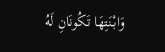وَابْنَتِهَا تَكُونَانِ لَهُ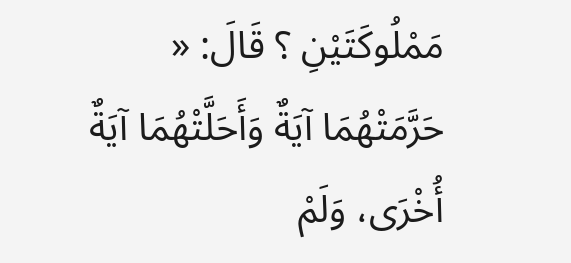مَمْلُوكَتَيْنِ ؟ قَالَ: « حَرَّمَتْهُمَا آيَةٌ وَأَحَلَّتْهُمَا آيَةٌ أُخْرَى، وَلَمْ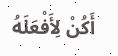أَكُنْ لِأَفْعَلَهُ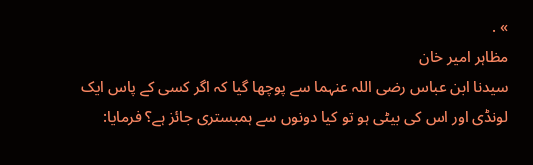» .
مظاہر امیر خان
سیدنا ابن عباس رضی اللہ عنہما سے پوچھا گیا کہ اگر کسی کے پاس ایک لونڈی اور اس کی بیٹی ہو تو کیا دونوں سے ہمبستری جائز ہے؟ فرمایا: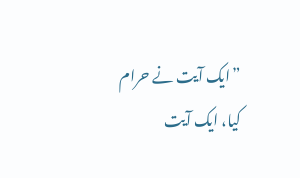”ایک آیت نے حرام کیا، ایک آیت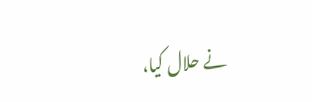نے حلال کیا،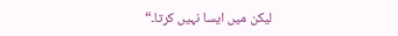لیکن میں ایسا نہیں کرتا۔“